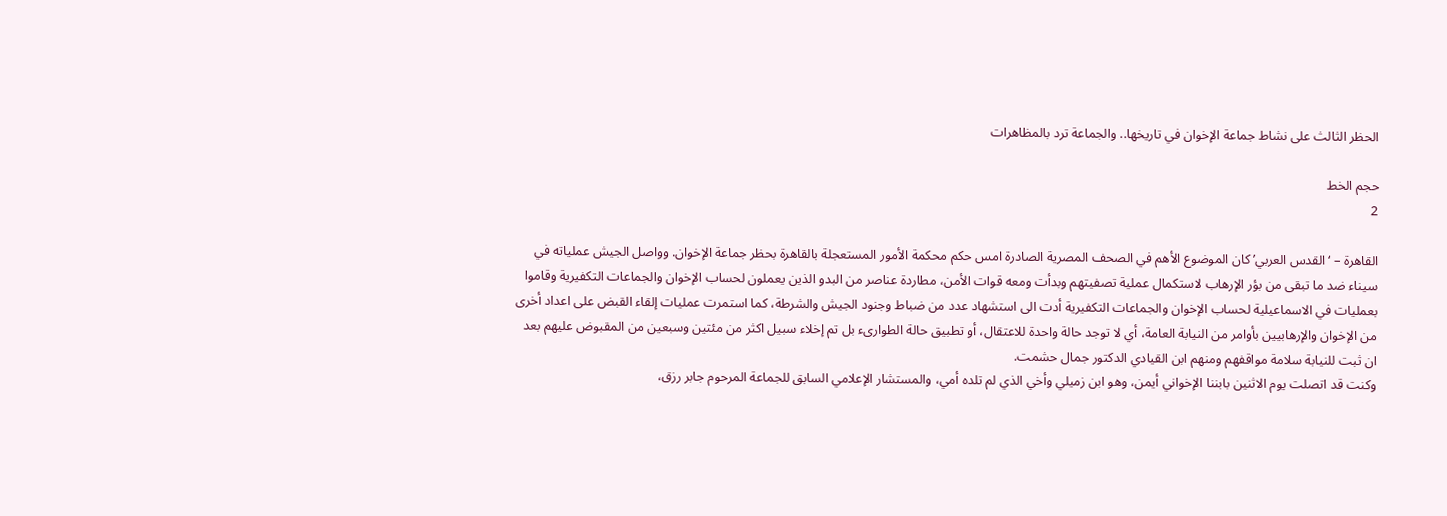الحظر الثالث على نشاط جماعة الإخوان في تاريخها.. والجماعة ترد بالمظاهرات

حجم الخط
2

القاهرة – ‘القدس العربي’ كان الموضوع الأهم في الصحف المصرية الصادرة امس حكم محكمة الأمور المستعجلة بالقاهرة بحظر جماعة الإخوان. وواصل الجيش عملياته في سيناء ضد ما تبقى من بؤر الإرهاب لاستكمال عملية تصفيتهم وبدأت ومعه قوات الأمن، مطاردة عناصر من البدو الذين يعملون لحساب الإخوان والجماعات التكفيرية وقاموا بعمليات في الاسماعيلية لحساب الإخوان والجماعات التكفيرية أدت الى استشهاد عدد من ضباط وجنود الجيش والشرطة، كما استمرت عمليات إلقاء القبض على اعداد أخرى من الإخوان والإرهابيين بأوامر من النيابة العامة، أي لا توجد حالة واحدة للاعتقال، أو تطبيق حالة الطوارىء بل تم إخلاء سبيل اكثر من مئتين وسبعين من المقبوض عليهم بعد ان ثبت للنيابة سلامة مواقفهم ومنهم ابن القيادي الدكتور جمال حشمت.
وكنت قد اتصلت يوم الاثنين بابننا الإخواني أيمن، وهو ابن زميلي وأخي الذي لم تلده أمي، والمستشار الإعلامي السابق للجماعة المرحوم جابر رزق،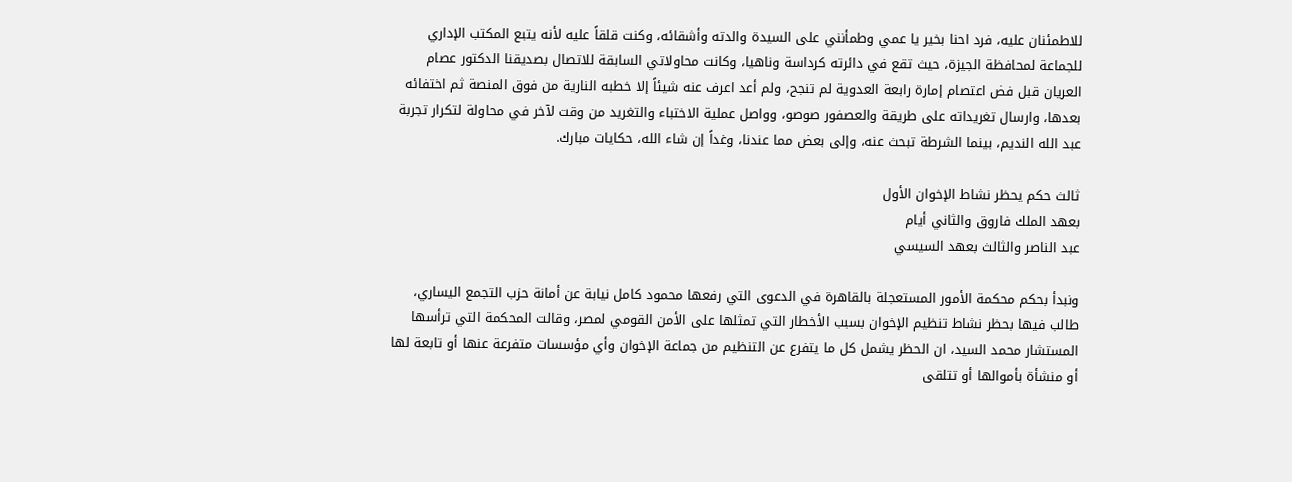للاطمئنان عليه، فرد احنا بخير يا عمي وطمأنني على السيدة والدته وأشقائه، وكنت قلقاً عليه لأنه يتبع المكتب الإداري للجماعة لمحافظة الجيزة، حيث تقع في دائرته كرداسة وناهيا، وكانت محاولاتي السابقة للاتصال بصديقنا الدكتور عصام العريان قبل فض اعتصام إمارة رابعة العدوية لم تنجح، ولم أعد اعرف عنه شيئاً إلا خطبه النارية من فوق المنصة ثم اختفائه بعدها، وارسال تغريداته على طريقة والعصفور صوصو، وواصل عملية الاختباء والتغريد من وقت لآخر في محاولة لتكرار تجربة عبد الله النديم، بينما الشرطة تبحث عنه، وإلى بعض مما عندنا، وغداً إن شاء الله، حكايات مبارك.

ثالث حكم يحظر نشاط الإخوان الأول
بعهد الملك فاروق والثاني أيام
عبد الناصر والثالث بعهد السيسي

ونبدأ بحكم محكمة الأمور المستعجلة بالقاهرة في الدعوى التي رفعها محمود كامل نيابة عن أمانة حزب التجمع اليساري، طالب فيها بحظر نشاط تنظيم الإخوان بسبب الأخطار التي تمثلها على الأمن القومي لمصر، وقالت المحكمة التي ترأسها المستشار محمد السيد، ان الحظر يشمل كل ما يتفرع عن التنظيم من جماعة الإخوان وأي مؤسسات متفرعة عنها أو تابعة لها أو منشأة بأموالها أو تتلقى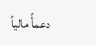دعمأً مالياً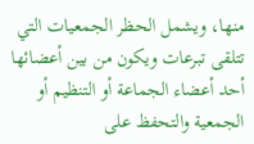منها، ويشمل الحظر الجمعيات التي تتلقى تبرعات ويكون من بين أعضائها أحد أعضاء الجماعة أو التنظيم أو الجمعية والتحفظ على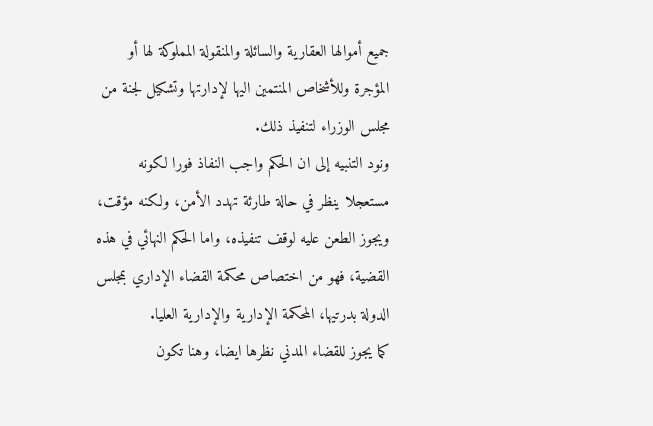جميع أموالها العقارية والسائلة والمنقولة المملوكة لها أو المؤجرة وللأشخاص المنتمين اليها لإدارتها وتشكيل لجنة من مجلس الوزراء لتنفيذ ذلك.
ونود التنبيه إلى ان الحكم واجب النفاذ فورا لكونه مستعجلا ينظر في حالة طارئة تهدد الأمن، ولكنه مؤقت، ويجوز الطعن عليه لوقف تنفيذه، واما الحكم النهائي في هذه القضية، فهو من اختصاص محكمة القضاء الإداري بمجلس الدولة بدرتيها، المحكمة الإدارية والإدارية العليا.
كما يجوز للقضاء المدني نظرها ايضا، وهنا تكون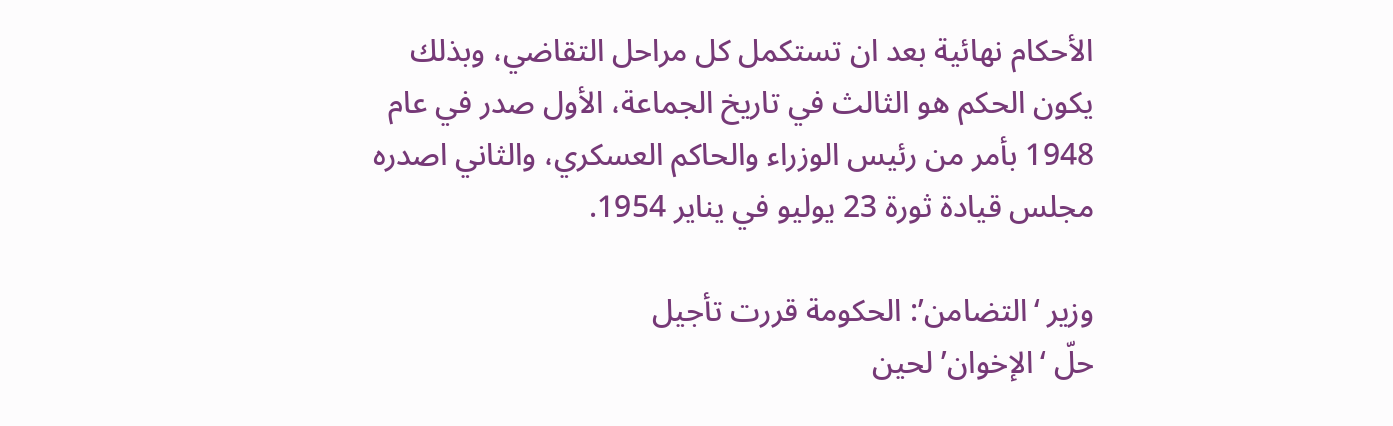الأحكام نهائية بعد ان تستكمل كل مراحل التقاضي، وبذلك يكون الحكم هو الثالث في تاريخ الجماعة، الأول صدر في عام 1948 بأمر من رئيس الوزراء والحاكم العسكري، والثاني اصدره مجلس قيادة ثورة 23 يوليو في يناير 1954.

وزير ‘التضامن’: الحكومة قررت تأجيل
حلّ ‘الإخوان’ لحين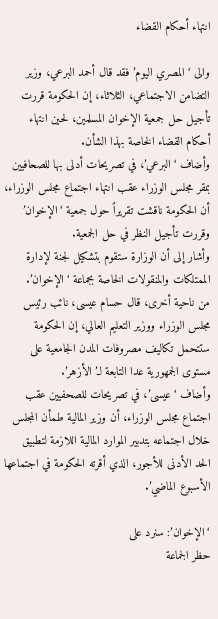انتهاء أحكام القضاء

والى ‘المصري اليوم’ فقد قال أحمد البرعي، وزير التضامن الاجتماعي، الثلاثاء، إن الحكومة قررت تأجيل حل جمعية الإخوان المسلمين، لحين انتهاء أحكام القضاء الخاصة بهذا الشأن.
وأضاف ‘البرعي’، في تصريحات أدلى بها للصحافيين بمقر مجلس الوزراء عقب انتهاء اجتماع مجلس الوزراء، أن الحكومة ناقشت تقريراً حول جمعية ‘الإخوان’ وقررت تأجيل النظر في حل الجمعية.
وأشار إلى أن الوزارة ستقوم بتشكيل لجنة لإدارة الممتلكات والمنقولات الخاصة بجماعة ‘الإخوان’.
من ناحية أخرى، قال حسام عيسى، نائب رئيس مجلس الوزراء ووزير التعليم العالي، إن الحكومة ستتحمل تكاليف مصروفات المدن الجامعية على مستوى الجمهورية عدا التابعة لـ’الأزهر’.
وأضاف ‘عيسى’، في تصريحات للصحفيين عقب اجتماع مجلس الوزراء، أن وزير المالية طمأن المجلس خلال اجتماعه بتدبير الموارد المالية اللازمة لتطبيق الحد الأدنى للأجور، الذي أقرته الحكومة في اجتماعها الأسبوع الماضي’.

‘الإخوان’: سنرد على
حظر الجماعة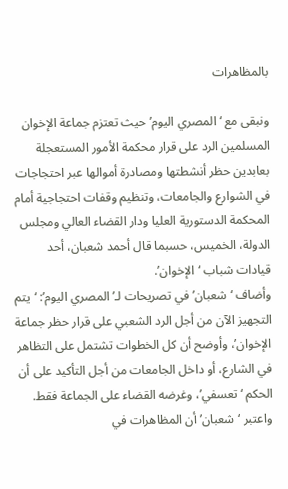بالمظاهرات

ونبقى مع ‘المصري اليوم’ حيث تعتزم جماعة الإخوان المسلمين الرد على قرار محكمة الأمور المستعجلة بعابدين حظر أنشطتها ومصادرة أموالها عبر احتجاجات في الشوارع والجامعات، وتنظيم وقفات احتجاجية أمام المحكمة الدستورية العليا ودار القضاء العالي ومجلس الدولة، الخميس، حسبما قال أحمد شعبان، أحد قيادات شباب ‘الإخوان’.
وأضاف ‘شعبان’ في تصريحات لـ’المصري اليوم’: ‘يتم التجهيز الآن من أجل الرد الشعبي على قرار حظر جماعة الإخوان’، وأوضح أن كل الخطوات تشتمل على التظاهر في الشارع، أو داخل الجامعات من أجل التأكيد على أن الحكم ‘تعسفي’، وغرضه القضاء على الجماعة فقط.
واعتبر ‘شعبان’ أن المظاهرات في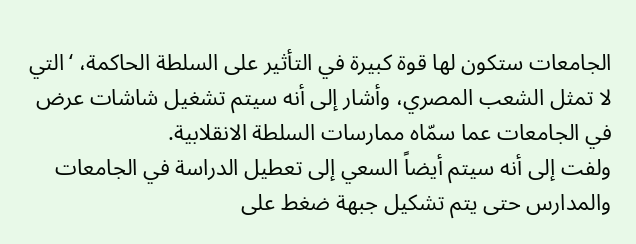الجامعات ستكون لها قوة كبيرة في التأثير على السلطة الحاكمة، ‘التي لا تمثل الشعب المصري، وأشار إلى أنه سيتم تشغيل شاشات عرض في الجامعات عما سمّاه ممارسات السلطة الانقلابية.
ولفت إلى أنه سيتم أيضاً السعي إلى تعطيل الدراسة في الجامعات والمدارس حتى يتم تشكيل جبهة ضغط على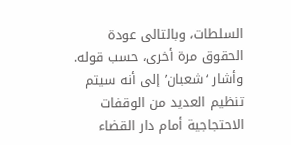السلطات، وبالتالى عودة الحقوق مرة أخرى، حسب قوله.
وأشار ‘شعبان’ إلى أنه سيتم تنظيم العديد من الوقفات الاحتجاجية أمام دار القضاء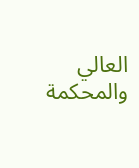العالي والمحكمة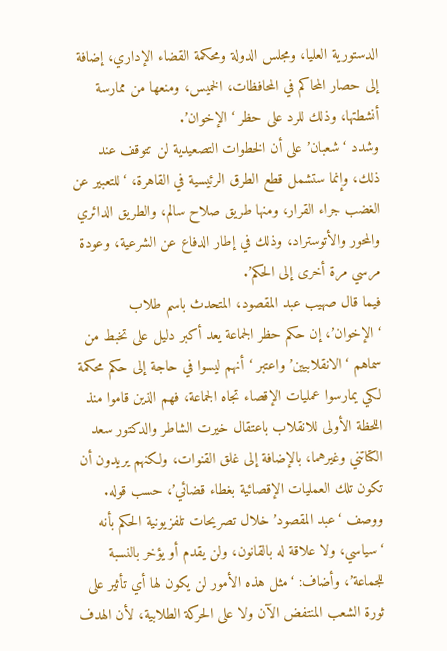الدستورية العليا، ومجلس الدولة ومحكمة القضاء الإداري، إضافة إلى حصار المحاكم في المحافظات، الخميس، ومنعها من ممارسة أنشطتها، وذلك للرد على حظر ‘الإخوان’.
وشدد ‘شعبان’ على أن الخطوات التصعيدية لن تتوقف عند ذلك، وإنما ستشمل قطع الطرق الرئيسية في القاهرة، ‘للتعبير عن الغضب جراء القرار، ومنها طريق صلاح سالم، والطريق الدائري والمحور والأتوستراد، وذلك في إطار الدفاع عن الشرعية، وعودة مرسي مرة أخرى إلى الحكم’.
فيما قال صهيب عبد المقصود، المتحدث باسم طلاب ‘الإخوان’، إن حكم حظر الجماعة يعد أكبر دليل على تخبط من سماهم ‘الانقلابيين’ واعتبر ‘أنهم ليسوا في حاجة إلى حكم محكمة لكي يمارسوا عمليات الإقصاء تجاه الجماعة، فهم الذين قاموا منذ اللحظة الأولى للانقلاب باعتقال خيرت الشاطر والدكتور سعد الكتاتني وغيرهما، بالإضافة إلى غلق القنوات، ولكنهم يريدون أن تكون تلك العمليات الإقصائية بغطاء قضائي’، حسب قوله.
ووصف ‘عبد المقصود’ خلال تصريحات تلفزيونية الحكم بأنه ‘سياسي، ولا علاقة له بالقانون، ولن يقدم أو يؤخر بالنسبة للجماعة’، وأضاف: ‘مثل هذه الأمور لن يكون لها أي تأثير على ثورة الشعب المنتفض الآن ولا على الحركة الطلابية، لأن الهدف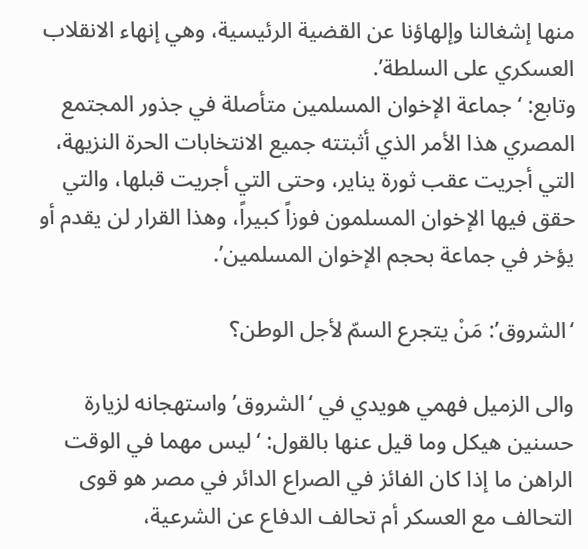منها إشغالنا وإلهاؤنا عن القضية الرئيسية، وهي إنهاء الانقلاب العسكري على السلطة’.
وتابع: ‘جماعة الإخوان المسلمين متأصلة في جذور المجتمع المصري هذا الأمر الذي أثبتته جميع الانتخابات الحرة النزيهة، التي أجريت عقب ثورة يناير، وحتى التي أجريت قبلها، والتي حقق فيها الإخوان المسلمون فوزاً كبيراً، وهذا القرار لن يقدم أو يؤخر في جماعة بحجم الإخوان المسلمين’.

‘الشروق’: مَنْ يتجرع السمّ لأجل الوطن؟

والى الزميل فهمي هويدي في ‘الشروق’ واستهجانه لزيارة حسنين هيكل وما قيل عنها بالقول: ‘ليس مهما في الوقت الراهن ما إذا كان الفائز في الصراع الدائر في مصر هو قوى التحالف مع العسكر أم تحالف الدفاع عن الشرعية،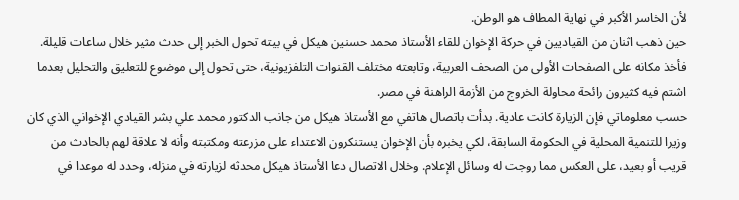لأن الخاسر الأكبر في نهاية المطاف هو الوطن.
حين ذهب اثنان من القياديين في حركة الإخوان للقاء الأستاذ محمد حسنين هيكل في بيته تحول الخبر إلى حدث مثير خلال ساعات قليلة. فأخذ مكانه على الصفحات الأولى من الصحف العربية، وتابعته مختلف القنوات التلفزيونية، حتى تحول إلى موضوع للتعليق والتحليل بعدما اشتم فيه كثيرون رائحة محاولة الخروج من الأزمة الراهنة في مصر.
حسب معلوماتي فإن الزيارة كانت عادية. بدأت باتصال هاتفي مع الأستاذ هيكل من جانب الدكتور محمد علي بشر القيادي الإخواني الذي كان وزيرا للتنمية المحلية في الحكومة السابقة، لكي يخبره بأن الإخوان يستنكرون الاعتداء على مزرعته ومكتبته وأنه لا علاقة لهم بالحادث من قريب أو بعيد، على العكس مما روجت له وسائل الإعلام. وخلال الاتصال دعا الأستاذ هيكل محدثه لزيارته في منزله، وحدد له موعدا في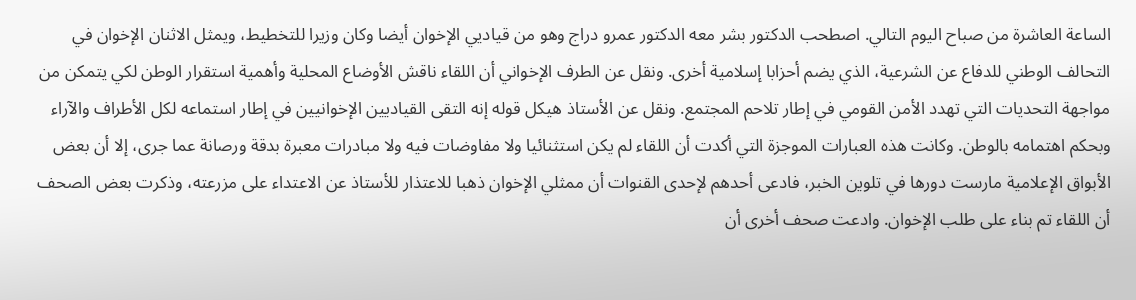الساعة العاشرة من صباح اليوم التالي. اصطحب الدكتور بشر معه الدكتور عمرو دراج وهو من قياديي الإخوان أيضا وكان وزيرا للتخطيط، ويمثل الاثنان الإخوان في التحالف الوطني للدفاع عن الشرعية، الذي يضم أحزابا إسلامية أخرى. ونقل عن الطرف الإخواني أن اللقاء ناقش الأوضاع المحلية وأهمية استقرار الوطن لكي يتمكن من مواجهة التحديات التي تهدد الأمن القومي في إطار تلاحم المجتمع. ونقل عن الأستاذ هيكل قوله إنه التقى القياديين الإخوانيين في إطار استماعه لكل الأطراف والآراء وبحكم اهتمامه بالوطن. وكانت هذه العبارات الموجزة التي أكدت أن اللقاء لم يكن استثنائيا ولا مفاوضات فيه ولا مبادرات معبرة بدقة ورصانة عما جرى، إلا أن بعض الأبواق الإعلامية مارست دورها في تلوين الخبر، فادعى أحدهم لإحدى القنوات أن ممثلي الإخوان ذهبا للاعتذار للأستاذ عن الاعتداء على مزرعته، وذكرت بعض الصحف أن اللقاء تم بناء على طلب الإخوان. وادعت صحف أخرى أن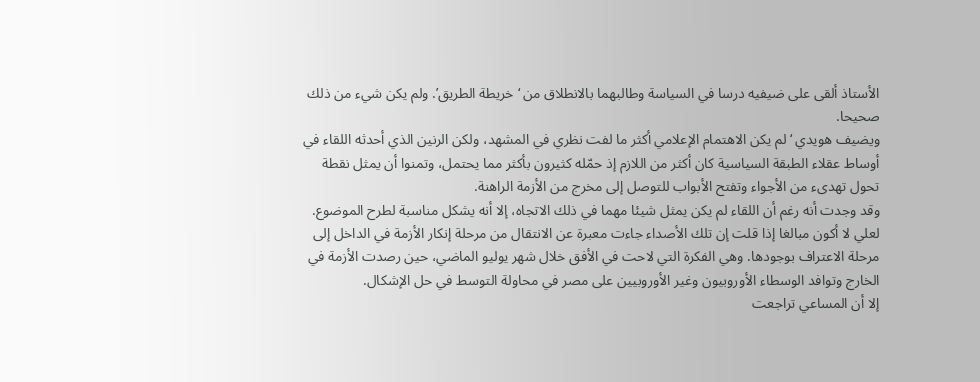الأستاذ ألقى على ضيفيه درسا في السياسة وطالبهما بالانطلاق من ‘خريطة الطريق’. ولم يكن شيء من ذلك صحيحا.
ويضيف هويدي ‘لم يكن الاهتمام الإعلامي أكثر ما لفت نظري في المشهد، ولكن الرنين الذي أحدثه اللقاء في أوساط عقلاء الطبقة السياسية كان أكثر من اللازم إذ حمّله كثيرون بأكثر مما يحتمل، وتمنوا أن يمثل نقطة تحول تهدىء من الأجواء وتفتح الأبواب للتوصل إلى مخرج من الأزمة الراهنة.
وقد وجدت أنه رغم أن اللقاء لم يكن يمثل شيئا مهما في ذلك الاتجاه، إلا أنه يشكل مناسبة لطرح الموضوع.
لعلي لا أكون مبالغا إذا قلت إن تلك الأصداء جاءت معبرة عن الانتقال من مرحلة إنكار الأزمة في الداخل إلى مرحلة الاعتراف بوجودها. وهي الفكرة التي لاحت في الأفق خلال شهر يوليو الماضي، حين رصدت الأزمة في الخارج وتوافد الوسطاء الأوروبيون وغير الأوروبيين على مصر في محاولة التوسط في حل الإشكال.
إلا أن المساعي تراجعت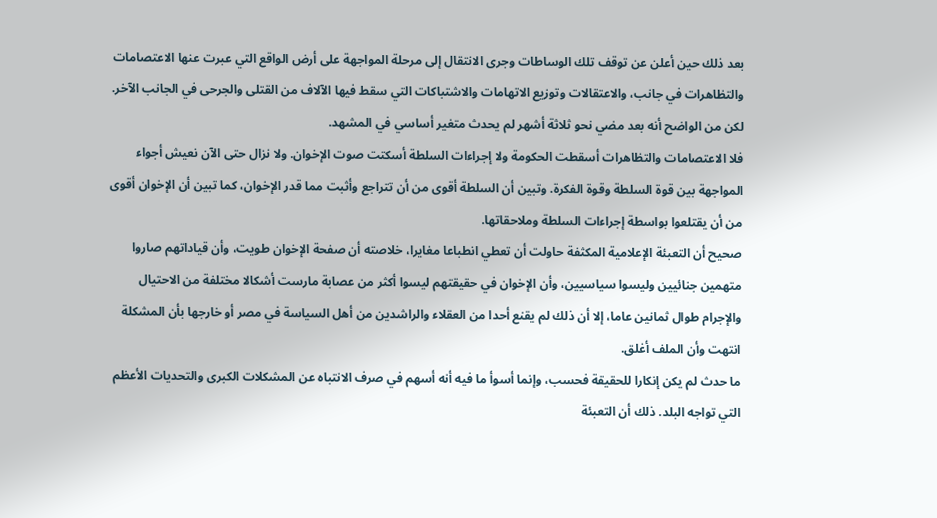بعد ذلك حين أعلن عن توقف تلك الوساطات وجرى الانتقال إلى مرحلة المواجهة على أرض الواقع التي عبرت عنها الاعتصامات والتظاهرات في جانب، والاعتقالات وتوزيع الاتهامات والاشتباكات التي سقط فيها الآلاف من القتلى والجرحى في الجانب الآخر. لكن من الواضح أنه بعد مضي نحو ثلاثة أشهر لم يحدث متغير أساسي في المشهد.
فلا الاعتصامات والتظاهرات أسقطت الحكومة ولا إجراءات السلطة أسكتت صوت الإخوان. ولا نزال حتى الآن نعيش أجواء المواجهة بين قوة السلطة وقوة الفكرة. وتبين أن السلطة أقوى من أن تتراجع وأثبت مما قدر الإخوان، كما تبين أن الإخوان أقوى من أن يقتلعوا بواسطة إجراءات السلطة وملاحقاتها.
صحيح أن التعبئة الإعلامية المكثفة حاولت أن تعطي انطباعا مغايرا، خلاصته أن صفحة الإخوان طويت، وأن قياداتهم صاروا متهمين جنائيين وليسوا سياسيين، وأن الإخوان في حقيقتهم ليسوا أكثر من عصابة مارست أشكالا مختلفة من الاحتيال والإجرام طوال ثمانين عاما، إلا أن ذلك لم يقنع أحدا من العقلاء والراشدين من أهل السياسة في مصر أو خارجها بأن المشكلة انتهت وأن الملف أغلق.
ما حدث لم يكن إنكارا للحقيقة فحسب، وإنما أسوأ ما فيه أنه أسهم في صرف الانتباه عن المشكلات الكبرى والتحديات الأعظم التي تواجه البلد. ذلك أن التعبئة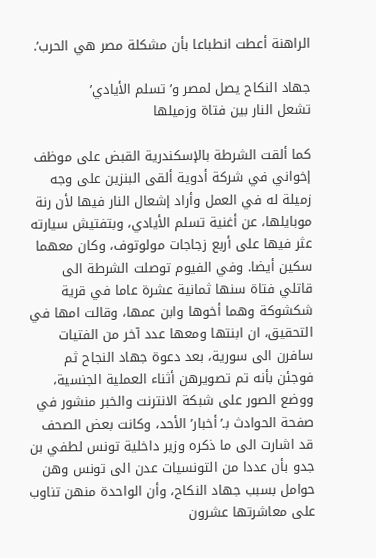الراهنة أعطت انطباعا بأن مشكلة مصر هي الحرب’.

جهاد النكاح يصل لمصر و’تسلم الأيادي’
تشعل النار بين فتاة وزميلها

كما ألقت الشرطة بالإسكندرية القبض على موظف إخواني في شركة أدوية ألقى البنزين على وجه زميلة له في العمل وأراد إشعال النار فيها لأن رنة موبايلها، عن أغنية تسلم الأيادي، وبتفتيش سيارته عثر فيها على أربع زجاجات مولوتوف، وكان معهما سكين أيضا. وفي الفيوم توصلت الشرطة الى قاتلي فتاة سنها ثمانية عشرة عاما في قرية شكشوكة وهما أخوها وابن عمها، وقالت امها في التحقيق، ان ابنتها ومعها عدد آخر من الفتيات سافرن الى سورية، بعد دعوة جهاد النجاح ثم فوجئن بأنه تم تصويرهن أثناء العملية الجنسية، ووضع الصور على شبكة الانترنت والخبر منشور في صفحة الحوادث بـ’أخبار’ الأحد، وكانت بعض الصحف قد اشارت الى ما ذكره وزير داخلية تونس لطفي بن جدو بأن عددا من التونسيات عدن الى تونس وهن حوامل بسبب جهاد النكاح، وأن الواحدة منهن تناوب على معاشرتها عشرون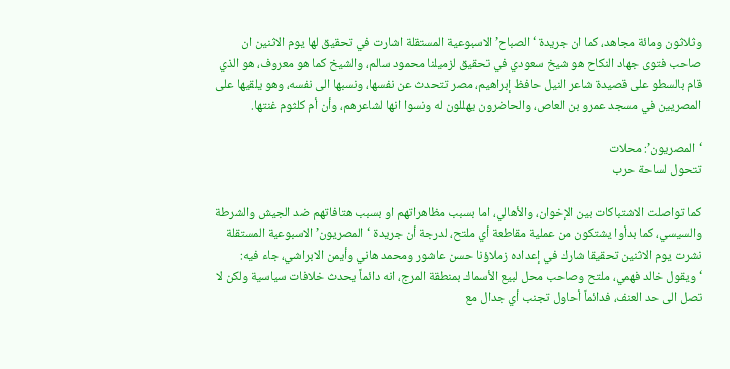وثلاثون ومائة مجاهد، كما ان جريدة ‘الصباح’ الاسبوعية المستقلة اشارت في تحقيق لها يوم الاثنين ان صاحب فتوى جهاد النكاح هو شيخ سعودي في تحقيق لزميلنا محمود سالم، والشيخ كما هو معروف، هو الذي قام بالسطو على قصيدة شاعر النيل حافظ إبراهيم، مصر تتحدث عن نفسها، ونسبها الى نفسه، وهو يلقيها على المصريين في مسجد عمرو بن العاص، والحاضرون يهللون له ونسوا انها لشاعرهم، وأن أم كلثوم غنتها.

‘المصريون’: محلات
تتحول لساحة حرب

كما تواصلت الاشتباكات بين الإخوان، والأهالي، اما بسبب مظاهراتهم او بسبب هتافاتهم ضد الجيش والشرطة والسيسي، كما بدأوا يشتكون من عملية مقاطعة أي ملتح، لدرجة أن جريدة ‘المصريون’ الاسبوعية المستقلة نشرت يوم الاثنين تحقيقا شارك في إعداده زملاؤنا حسن عاشور ومحمد هاني وأيمن الابراشي، جاء فيه: ‘ويقول خالد فهمي، ملتح وصاحب محل لبيع الأسماك بمنطقة المرج، انه دائماً يحدث خلافات سياسية ولكن لا تصل الى حد العنف، فدائماً أحاول تجنب أي جدال مع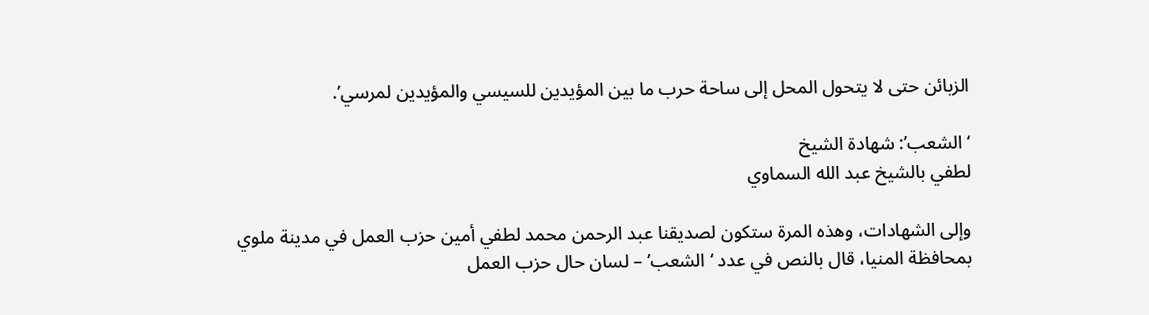الزبائن حتى لا يتحول المحل إلى ساحة حرب ما بين المؤيدين للسيسي والمؤيدين لمرسي’.

‘الشعب’: شهادة الشيخ
لطفي بالشيخ عبد الله السماوي

وإلى الشهادات، وهذه المرة ستكون لصديقنا عبد الرحمن محمد لطفي أمين حزب العمل في مدينة ملوي بمحافظة المنيا، قال بالنص في عدد ‘الشعب’ – لسان حال حزب العمل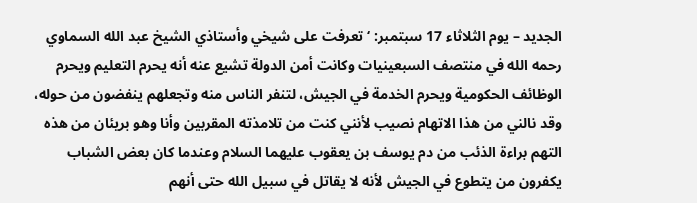الجديد – يوم الثلاثاء 17 سبتمبر: ‘تعرفت على شيخي وأستاذي الشيخ عبد الله السماوي رحمه الله في منتصف السبعينيات وكانت أمن الدولة تشيع عنه أنه يحرم التعليم ويحرم الوظائف الحكومية ويحرم الخدمة في الجيش، لتنفر الناس منه وتجعلهم ينفضون من حوله، وقد نالني من هذا الاتهام نصيب لأنني كنت من تلامذته المقربين وأنا وهو بريئان من هذه التهم براءة الذئب من دم يوسف بن يعقوب عليهما السلام وعندما كان بعض الشباب يكفرون من يتطوع في الجيش لأنه لا يقاتل في سبيل الله حتى أنهم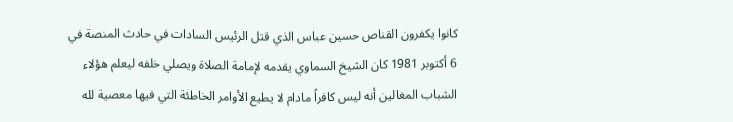كانوا يكفرون القناص حسين عباس الذي قتل الرئيس السادات في حادث المنصة في 6 أكتوبر 1981 كان الشيخ السماوي يقدمه لإمامة الصلاة ويصلي خلفه ليعلم هؤلاء الشباب المغالين أنه ليس كافراً مادام لا يطيع الأوامر الخاطئة التي فيها معصية لله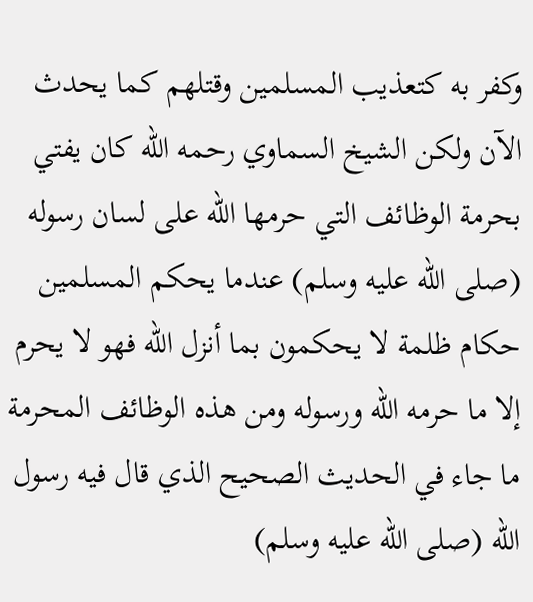وكفر به كتعذيب المسلمين وقتلهم كما يحدث الآن ولكن الشيخ السماوي رحمه الله كان يفتي بحرمة الوظائف التي حرمها الله على لسان رسوله (صلى الله عليه وسلم) عندما يحكم المسلمين حكام ظلمة لا يحكمون بما أنزل الله فهو لا يحرم إلا ما حرمه الله ورسوله ومن هذه الوظائف المحرمة ما جاء في الحديث الصحيح الذي قال فيه رسول الله (صلى الله عليه وسلم)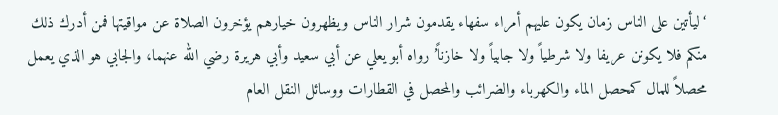‘ليأتين على الناس زمان يكون عليهم أمراء سفهاء يقدمون شرار الناس ويظهرون خيارهم يؤخرون الصلاة عن مواقيتها فمن أدرك ذلك منكم فلا يكونن عريفا ولا شرطياً ولا جابياً ولا خازناً’ رواه أبو يعلي عن أبي سعيد وأبي هريرة رضي الله عنهما، والجابي هو الذي يعمل محصلاً للمال كمحصل الماء والكهرباء والضرائب والمحصل في القطارات ووسائل النقل العام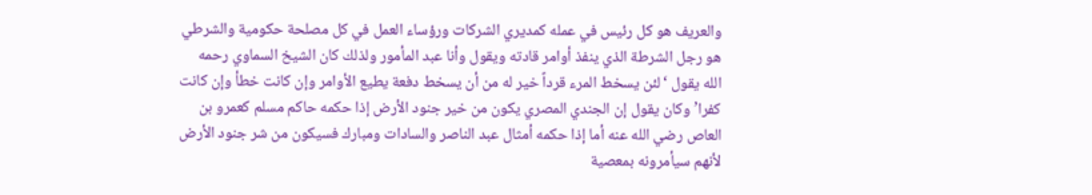والعريف هو كل رئيس في عمله كمديري الشركات ورؤساء العمل في كل مصلحة حكومية والشرطي هو رجل الشرطة الذي ينفذ أوامر قادته ويقول وأنا عبد المأمور ولذلك كان الشيخ السماوي رحمه الله يقول ‘لئن يسخط المرء قرداً خير له من أن يسخط دفعة يطيع الأوامر وإن كانت خطأ وإن كانت كفرا’ وكان يقول إن الجندي المصري يكون من خير جنود الأرض إذا حكمه حاكم مسلم كعمرو بن العاص رضي الله عنه أما إذا حكمه أمثال عبد الناصر والسادات ومبارك فسيكون من شر جنود الأرض لأنهم سيأمرونه بمعصية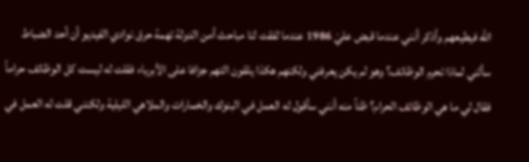الله فيطيعهم وأذكر أنني عندما قبض عليَ 1986 عندما لفقت لنا مباحث أمن الدولة تهمة حرق نوادي الفيديو أن أحد الضباط سألني لماذا تحرم الوظائف؟ وهو لم يكن يعرفني ولكنهم هكذا يلقون التهم جزافا على الأبرياء فقلت له ليست كل الوظائف حراماً فقال لي ما هي الوظائف الحرام؟ ظناً منه أنني سأقول له العمل في البنوك والخمارات والملاهي الليلية ولكنني قلت له العمل في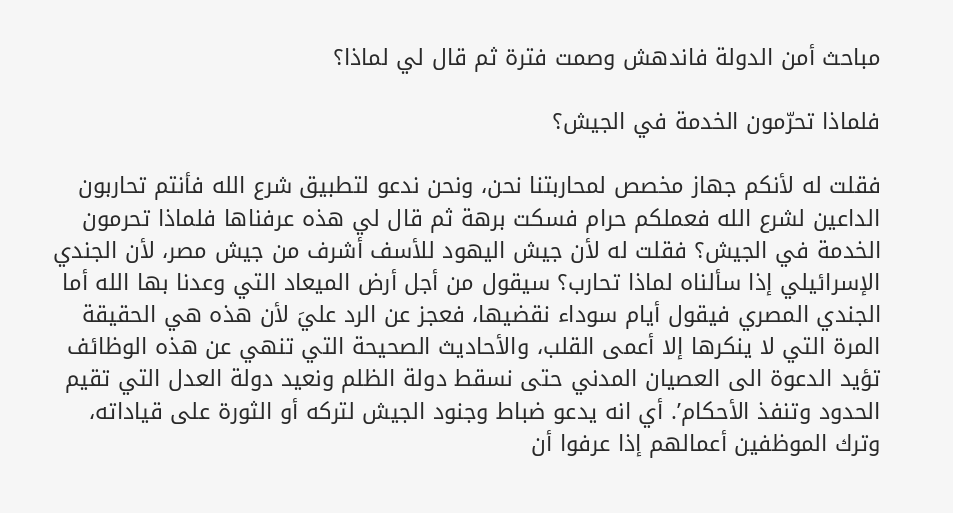مباحث أمن الدولة فاندهش وصمت فترة ثم قال لي لماذا؟

فلماذا تحرّمون الخدمة في الجيش؟

فقلت له لأنكم جهاز مخصص لمحاربتنا نحن، ونحن ندعو لتطبيق شرع الله فأنتم تحاربون الداعين لشرع الله فعملكم حرام فسكت برهة ثم قال لي هذه عرفناها فلماذا تحرمون الخدمة في الجيش؟ فقلت له لأن جيش اليهود للأسف أشرف من جيش مصر، لأن الجندي الإسرائيلي إذا سألناه لماذا تحارب؟ سيقول من أجل أرض الميعاد التي وعدنا بها الله أما الجندي المصري فيقول أيام سوداء نقضيها، فعجز عن الرد عليَ لأن هذه هي الحقيقة المرة التي لا ينكرها إلا أعمى القلب، والأحاديث الصحيحة التي تنهي عن هذه الوظائف تؤيد الدعوة الى العصيان المدني حتى نسقط دولة الظلم ونعيد دولة العدل التي تقيم الحدود وتنفذ الأحكام’. أي انه يدعو ضباط وجنود الجيش لتركه أو الثورة على قياداته، وترك الموظفين أعمالهم إذا عرفوا أن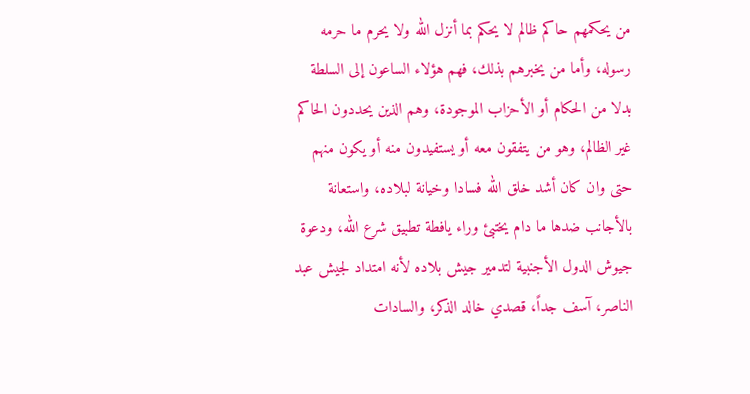من يحكمهم حاكم ظالم لا يحكم بما أنزل الله ولا يحرم ما حرمه رسوله، وأما من يخبرهم بذلك، فهم هؤلاء الساعون إلى السلطة بدلا من الحكام أو الأحزاب الموجودة، وهم الذين يحددون الحاكم غير الظالم، وهو من يتفقون معه أو يستفيدون منه أو يكون منهم حتى وان كان أشد خلق الله فسادا وخيانة لبلاده، واستعانة بالأجانب ضدها ما دام يختبئ وراء يافطة تطبيق شرع الله، ودعوة جيوش الدول الأجنبية لتدمير جيش بلاده لأنه امتداد لجيش عبد الناصر، آسف جداً، قصدي خالد الذكر، والسادات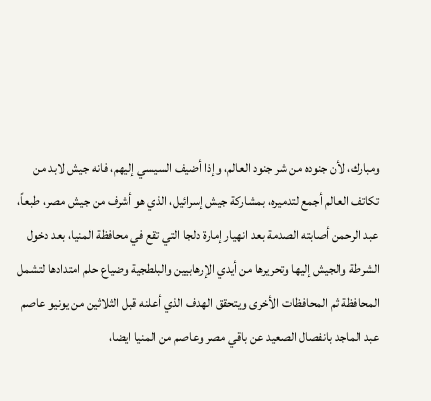ومبارك، لأن جنوده من شر جنود العالم، وإذا أضيف السيسي إليهم، فانه جيش لابد من تكاتف العالم أجمع لتدميره، بمشاركة جيش إسرائيل، الذي هو أشرف من جيش مصر، طبعاً، عبد الرحمن أصابته الصدمة بعد انهيار إمارة دلجا التي تقع في محافظة المنيا، بعد دخول الشرطة والجيش إليها وتحريرها من أيدي الإرهابيين والبلطجية وضياع حلم امتدادها لتشمل المحافظة ثم المحافظات الأخرى ويتحقق الهدف الذي أعلنه قبل الثلاثين من يونيو عاصم عبد الماجد بانفصال الصعيد عن باقي مصر وعاصم من المنيا ايضا،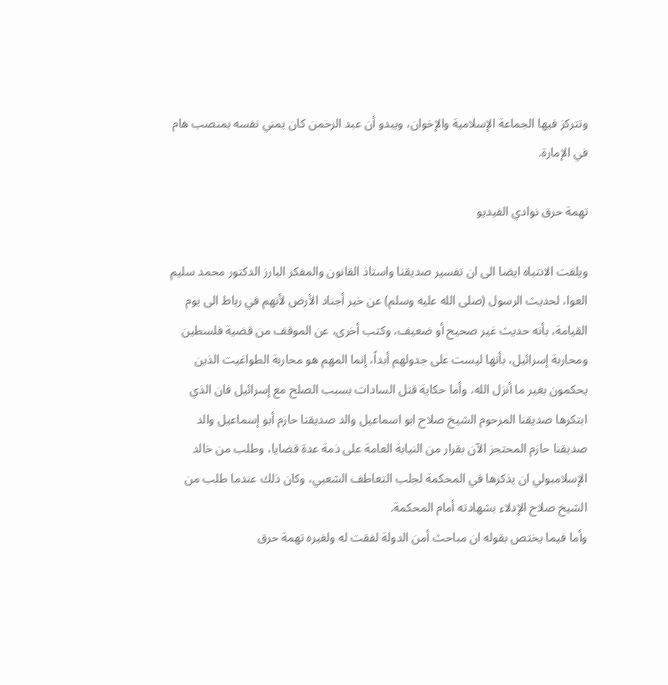وتتركز فيها الجماعة الإسلامية والإخوان، ويبدو أن عبد الرحمن كان يمني نفسه بمنصب هام في الإمارة.

تهمة حرق نوادي الفيديو

ويلفت الانتباه ايضا الى ان تفسير صديقنا واستاذ القانون والمفكر البارز الدكتور محمد سليم العوا، لحديث الرسول (صلى الله عليه وسلم) عن خير أجناد الأرض لأنهم في رباط الى يوم القيامة، بأنه حديث غير صحيح أو ضعيف، وكتب أخرى، عن الموقف من قضية فلسطين ومحاربة إسرائيل، بأنها ليست على جدولهم أبداً، إنما المهم هو محاربة الطواغيت الذين يحكمون بغير ما أنزل الله، وأما حكاية قتل السادات بسبب الصلح مع إسرائيل فان الذي ابتكرها صديقنا المرحوم الشيخ صلاح ابو اسماعيل والد صديقنا حازم أبو إسماعيل والد صديقنا حازم المحتجز الآن بقرار من النيابة العامة على ذمة عدة قضايا، وطلب من خالد الإسلامبولي ان يذكرها في المحكمة لجلب التعاطف الشعبي، وكان ذلك عندما طلب من الشيخ صلاح الإدلاء بشهادته أمام المحكمة.
وأما فيما يختص بقوله ان مباحث أمن الدولة لفقت له ولغيره تهمة حرق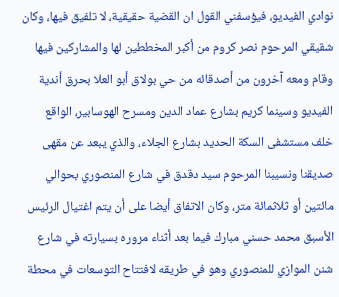نوادي الفيديو، فيؤسفني القول ان القضية حقيقية، لا تلفيق فيها، وكان شقيقي المرحوم نصر كروم من أكبر المخططين لها والمشاركين فيها وقام ومعه آخرون من أصدقائه من حي بولاق أبو العلا بحرق أندية الفيديو وسينما كريم بشارع عماد الدين ومسرح الهوسابير، الواقع خلف مستشفى السكة الحديد بشارع الجلاء، والذي يبعد عن مقهى صديقنا ونسيبنا المرحوم سيد دقدق في شارع المنصوري بحوالي مائتين أو ثلاثمائة متر، وكان الاتفاق أيضا على أن يتم اغتيال الرئيس الأسبق محمد حسني مبارك فيما بعد أثناء مروره بسيارته في شارع شنن الموازي للمنصوري وهو في طريقه لافتتاح التوسعات في محطة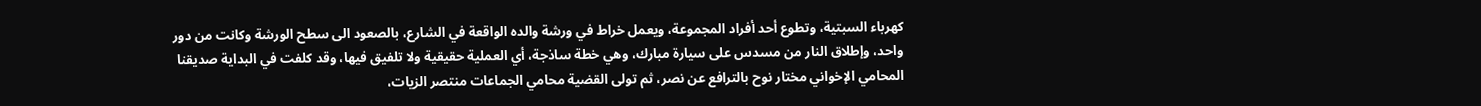كهرباء السبتية، وتطوع أحد أفراد المجموعة، ويعمل خراط في ورشة والده الواقعة في الشارع، بالصعود الى سطح الورشة وكانت من دور واحد، وإطلاق النار من مسدس على سيارة مبارك، وهي خطة ساذجة، أي العملية حقيقية ولا تلفيق فيها، وقد كلفت في البداية صديقنا المحامي الإخواني مختار نوح بالترافع عن نصر، ثم تولى القضية محامي الجماعات منتصر الزيات،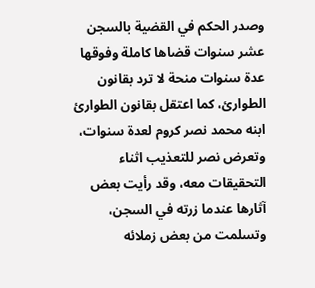وصدر الحكم في القضية بالسجن عشر سنوات قضاها كاملة وفوقها عدة سنوات منحة لا ترد بقانون الطوارئ، كما اعتقل بقانون الطوارئ ابنه محمد نصر كروم لعدة سنوات، وتعرض نصر للتعذيب اثناء التحقيقات معه، وقد رأيت بعض آثارها عندما زرته في السجن، وتسلمت من بعض زملائه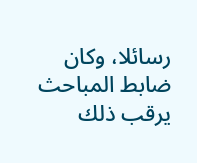رسائلا، وكان ضابط المباحث يرقب ذلك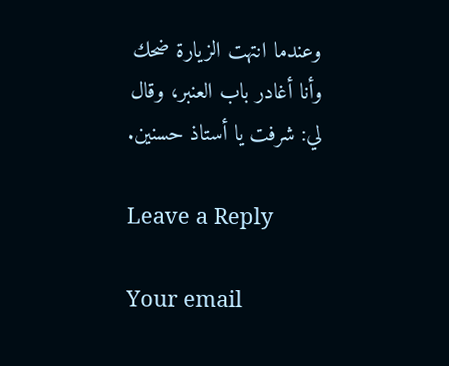وعندما انتهت الزيارة ضحك وأنا أغادر باب العنبر، وقال لي: شرفت يا أستاذ حسنين.

Leave a Reply

Your email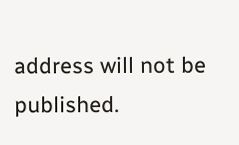address will not be published.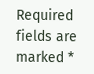Required fields are marked *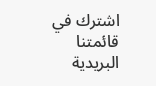اشترك في قائمتنا البريدية